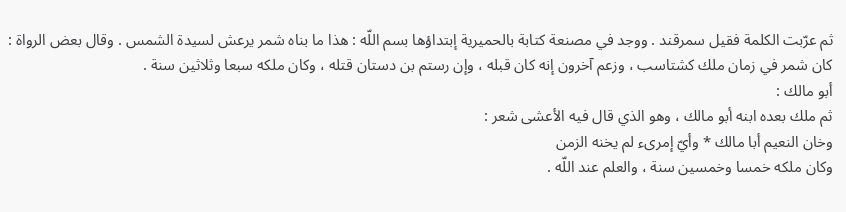ثم عرّبت الكلمة فقيل سمرقند . ووجد في مصنعة كتابة بالحميرية إبتداؤها بسم اللّه : هذا ما بناه شمر يرعش لسيدة الشمس . وقال بعض الرواة : كان شمر في زمان ملك كشتاسب ، وزعم آخرون إنه كان قبله ، وإن رستم بن دستان قتله ، وكان ملكه سبعا وثلاثين سنة .
أبو مالك :
ثم ملك بعده ابنه أبو مالك ، وهو الذي قال فيه الأعشى شعر :
وخان النعيم أبا مالك * وأيّ إمرىء لم يخنه الزمن
وكان ملكه خمسا وخمسين سنة ، والعلم عند اللّه .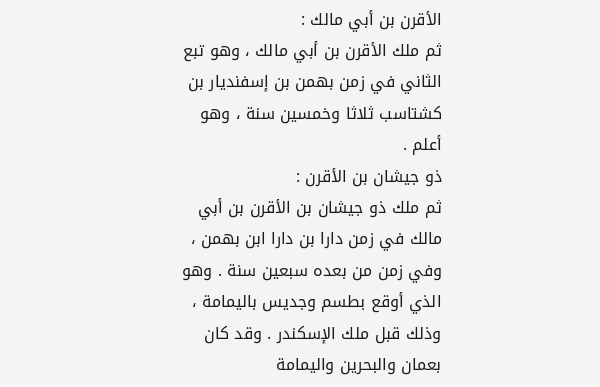الأقرن بن أبي مالك :
ثم ملك الأقرن بن أبي مالك ، وهو تبع الثاني في زمن بهمن بن إسفنديار بن كشتاسب ثلاثا وخمسين سنة ، وهو أعلم .
ذو جيشان بن الأقرن :
ثم ملك ذو جيشان بن الأقرن بن أبي مالك في زمن دارا بن دارا ابن بهمن ، وفي زمن من بعده سبعين سنة . وهو الذي أوقع بطسم وجديس باليمامة ، وذلك قبل ملك الإسكندر . وقد كان بعمان والبحرين واليمامة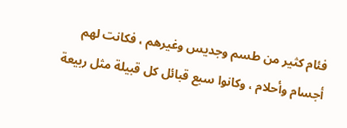فئام كثير من طسم وجديس وغيرهم ، فكانت لهم أجسام وأحلام ، وكانوا سبع قبائل كل قبيلة مثل ربيعة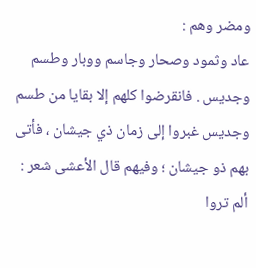ومضر وهم :
عاد وثمود وصحار وجاسم ووبار وطسم وجديس . فانقرضوا كلهم إلا بقايا من طسم وجديس غبروا إلى زمان ذي جيشان ، فأتى بهم ذو جيشان ؛ وفيهم قال الأعشى شعر :
ألم تروا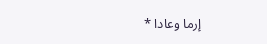إرما وعادا *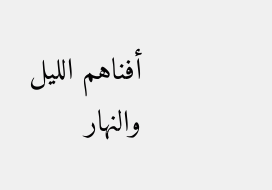أفناهم الليل والنهار